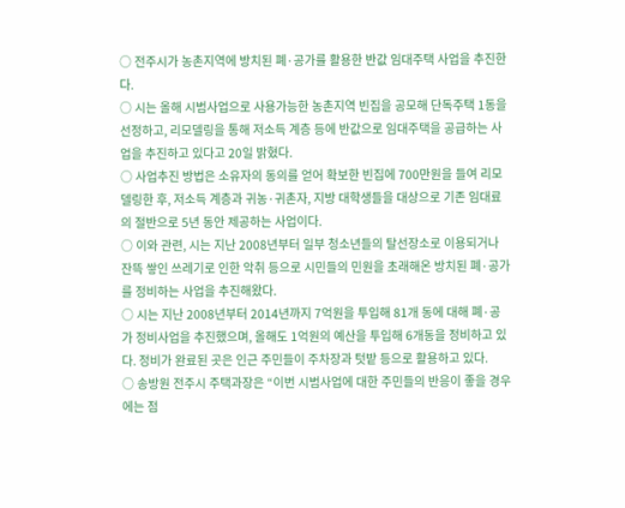○ 전주시가 농촌지역에 방치된 폐·공가를 활용한 반값 임대주택 사업을 추진한다.
○ 시는 올해 시범사업으로 사용가능한 농촌지역 빈집을 공모해 단독주택 1동을 선정하고, 리모델링을 통해 저소득 계층 등에 반값으로 임대주택을 공급하는 사업을 추진하고 있다고 20일 밝혔다.
○ 사업추진 방법은 소유자의 동의를 얻어 확보한 빈집에 700만원을 들여 리모델링한 후, 저소득 계층과 귀농·귀촌자, 지방 대학생들을 대상으로 기존 임대료의 절반으로 5년 동안 제공하는 사업이다.
○ 이와 관련, 시는 지난 2008년부터 일부 청소년들의 탈선장소로 이용되거나 잔뜩 쌓인 쓰레기로 인한 악취 등으로 시민들의 민원을 초래해온 방치된 폐·공가를 정비하는 사업을 추진해왔다.
○ 시는 지난 2008년부터 2014년까지 7억원을 투입해 81개 동에 대해 폐·공가 정비사업을 추진했으며, 올해도 1억원의 예산을 투입해 6개동을 정비하고 있다. 정비가 완료된 곳은 인근 주민들이 주차장과 텃밭 등으로 활용하고 있다.
○ 송방원 전주시 주택과장은 “이번 시범사업에 대한 주민들의 반응이 좋을 경우에는 점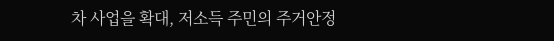차 사업을 확대, 저소득 주민의 주거안정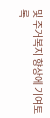및 주거복지 향상에 기여토록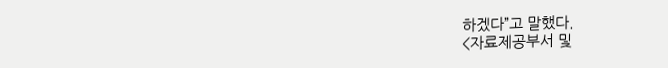하겠다”고 말했다.
<자료제공부서 및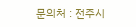문의처 : 전주시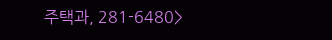주택과, 281-6480>